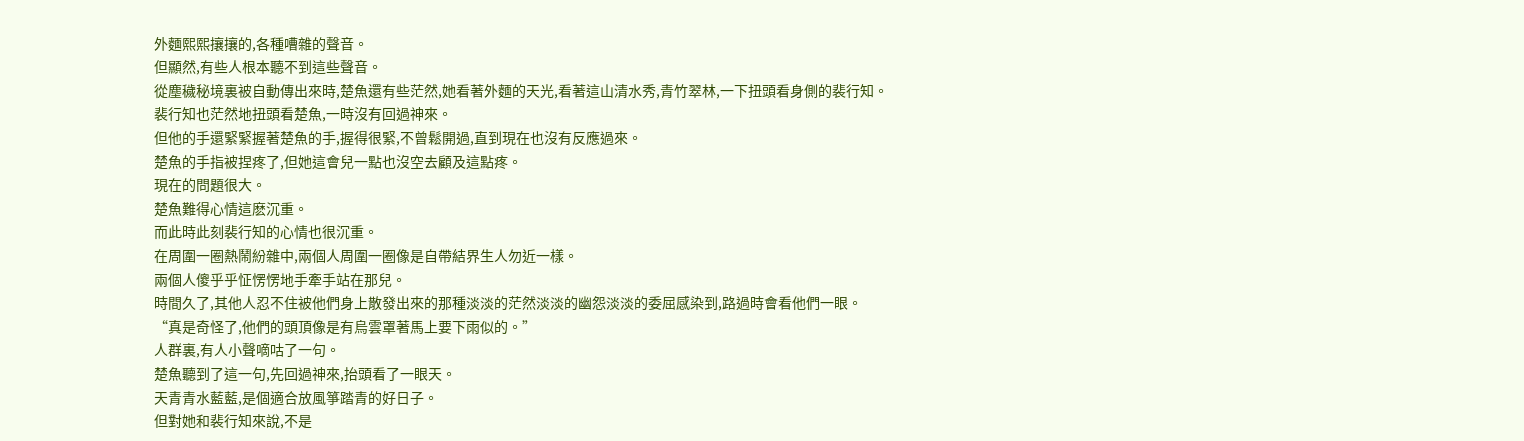外麵熙熙攘攘的,各種嘈雜的聲音。
但顯然,有些人根本聽不到這些聲音。
從塵穢秘境裏被自動傳出來時,楚魚還有些茫然,她看著外麵的天光,看著這山清水秀,青竹翠林,一下扭頭看身側的裴行知。
裴行知也茫然地扭頭看楚魚,一時沒有回過神來。
但他的手還緊緊握著楚魚的手,握得很緊,不曾鬆開過,直到現在也沒有反應過來。
楚魚的手指被捏疼了,但她這會兒一點也沒空去顧及這點疼。
現在的問題很大。
楚魚難得心情這麽沉重。
而此時此刻裴行知的心情也很沉重。
在周圍一圈熱鬧紛雜中,兩個人周圍一圈像是自帶結界生人勿近一樣。
兩個人傻乎乎怔愣愣地手牽手站在那兒。
時間久了,其他人忍不住被他們身上散發出來的那種淡淡的茫然淡淡的幽怨淡淡的委屈感染到,路過時會看他們一眼。
“真是奇怪了,他們的頭頂像是有烏雲罩著馬上要下雨似的。”
人群裏,有人小聲嘀咕了一句。
楚魚聽到了這一句,先回過神來,抬頭看了一眼天。
天青青水藍藍,是個適合放風箏踏青的好日子。
但對她和裴行知來說,不是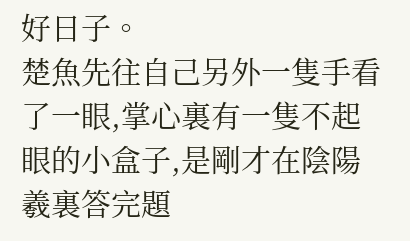好日子。
楚魚先往自己另外一隻手看了一眼,掌心裏有一隻不起眼的小盒子,是剛才在陰陽羲裏答完題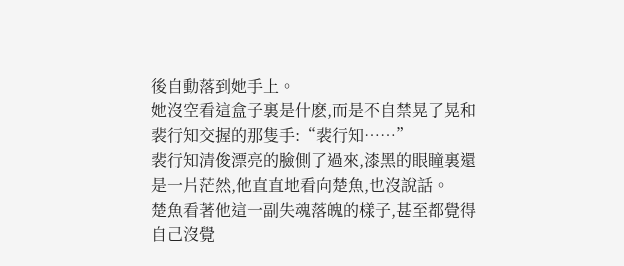後自動落到她手上。
她沒空看這盒子裏是什麽,而是不自禁晃了晃和裴行知交握的那隻手:“裴行知……”
裴行知清俊漂亮的臉側了過來,漆黑的眼瞳裏還是一片茫然,他直直地看向楚魚,也沒說話。
楚魚看著他這一副失魂落魄的樣子,甚至都覺得自己沒覺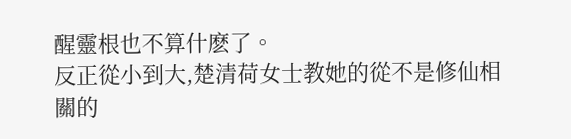醒靈根也不算什麽了。
反正從小到大,楚清荷女士教她的從不是修仙相關的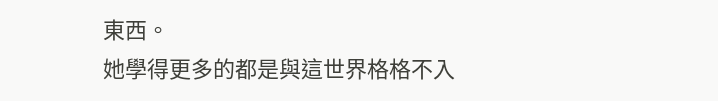東西。
她學得更多的都是與這世界格格不入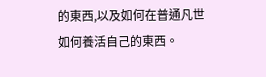的東西,以及如何在普通凡世如何養活自己的東西。